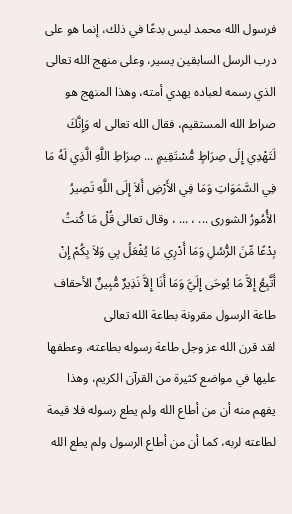فرسول الله محمد ليس بدعًا في ذلك، إنما هو على درب الرسل السابقين يسير، وعلى منهج الله تعالى الذي رسمه لعباده يهدي أمته، وهذا المنهج هو صراط الله المستقيم، فقال الله تعالى له وَإِنَّكَ لَتَهْدِي إِلَى صِرَاطٍ مُّسْتَقِيمٍ ... صِرَاطِ اللَّهِ الَّذِي لَهُ مَا فِي السَّمَوَاتِ وَمَا فِي الأَرْضِ أَلاَ إِلَى اللَّهِ تَصِيرُ الأُمُورُ الشورى ... ، ... ، وقال تعالى قُلْ مَا كُنتُ بِدْعًا مِّنَ الرُّسُلِ وَمَا أَدْرِي مَا يُفْعَلُ بِي وَلاَ بِكُمْ إِنْ أَتَّبِعُ إِلاَّ مَا يُوحَى إِلَيَّ وَمَا أَنَا إِلاَّ نَذِيرٌ مُّبِينٌ الأحقاف
طاعة الرسول مقرونة بطاعة الله تعالى
لقد قرن الله عز وجل طاعة رسوله بطاعته، وعطفها عليها في مواضع كثيرة من القرآن الكريم، وهذا يفهم منه أن من أطاع الله ولم يطع رسوله فلا قيمة لطاعته لربه، كما أن من أطاع الرسول ولم يطع الله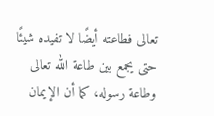تعالى فطاعته أيضًا لا تفيده شيئًا حتى يجمع بين طاعة الله تعالى وطاعة رسوله، كما أن الإيمان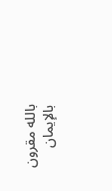بالله مقرون بالإيمان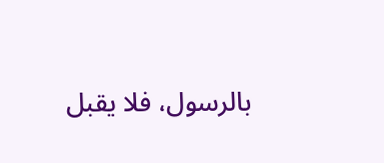بالرسول، فلا يقبل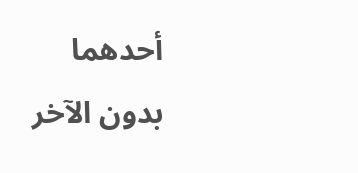أحدهما بدون الآخر